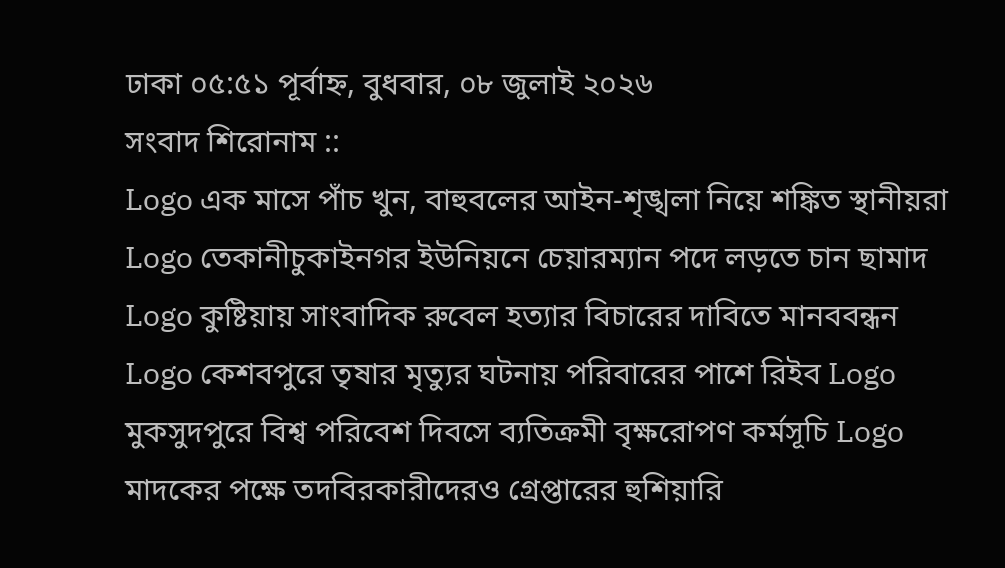ঢাকা ০৫:৫১ পূর্বাহ্ন, বুধবার, ০৮ জুলাই ২০২৬
সংবাদ শিরোনাম ::
Logo এক মাসে পাঁচ খুন, বাহুবলের আইন-শৃঙ্খলা নিয়ে শঙ্কিত স্থানীয়রা Logo তেকানীচুকাইনগর ইউনিয়নে চেয়ারম্যান পদে লড়তে চান ছামাদ Logo কুষ্টিয়ায় সাংবাদিক রুবেল হত্যার বিচারের দাবিতে মানববন্ধন Logo কেশবপুরে তৃষার মৃত্যুর ঘটনায় পরিবারের পাশে রিইব Logo মুকসুদপুরে বিশ্ব পরিবেশ দিবসে ব্যতিক্রমী বৃক্ষরোপণ কর্মসূচি Logo মাদকের পক্ষে তদবিরকারীদেরও গ্রেপ্তারের হুশিয়ারি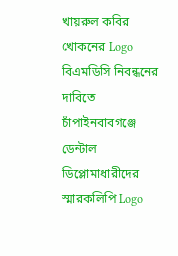খায়রুল কবির খোকনের Logo বিএমডিসি নিবন্ধনের দাবিতে চাঁপাইনবাবগঞ্জে ডেন্টাল ডিপ্লোমাধারীদের স্মারকলিপি Logo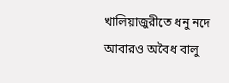খালিয়াজুরীতে ধনু নদে আবারও অবৈধ বালু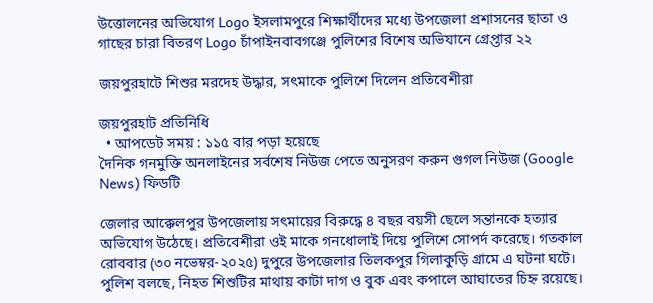উত্তোলনের অভিযোগ Logo ইসলামপুরে শিক্ষার্থীদের মধ্যে উপজেলা প্রশাসনের ছাতা ও গাছের চারা বিতরণ Logo চাঁপাইনবাবগঞ্জে পুলিশের বিশেষ অভিযানে গ্রেপ্তার ২২

জয়পুরহাটে শিশুর মরদেহ উদ্ধার, সৎমাকে পুলিশে দিলেন প্রতিবেশীরা

জয়পুরহাট প্রতিনিধি
  • আপডেট সময় : ১১৫ বার পড়া হয়েছে
দৈনিক গনমুক্তি অনলাইনের সর্বশেষ নিউজ পেতে অনুসরণ করুন গুগল নিউজ (Google News) ফিডটি

জেলার আক্কেলপুর উপজেলায় সৎমায়ের বিরুদ্ধে ৪ বছর বয়সী ছেলে সন্তানকে হত্যার অভিযোগ উঠেছে। প্রতিবেশীরা ওই মাকে গনধোলাই দিয়ে পুলিশে সোপর্দ করেছে। গতকাল রোববার (৩০ নভেম্বর-২০২৫) দুপুরে উপজেলার তিলকপুর গিলাকুড়ি গ্রামে এ ঘটনা ঘটে।
পুলিশ বলছে, নিহত শিশুটির মাথায় কাটা দাগ ও বুক এবং কপালে আঘাতের চিহ্ন রয়েছে।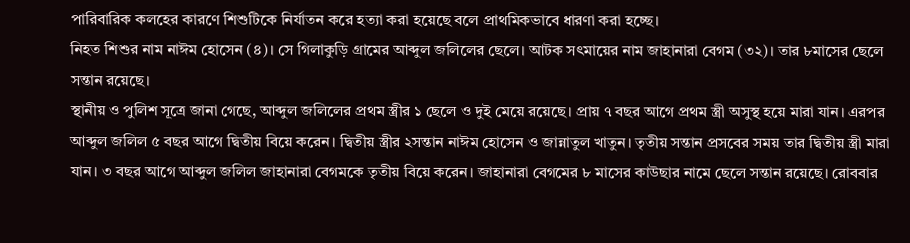পারিবারিক কলহের কারণে শিশুটিকে নির্যাতন করে হত্যা করা হয়েছে বলে প্রাথমিকভাবে ধারণা করা হচ্ছে।
নিহত শিশুর নাম নাঈম হোসেন (৪)। সে গিলাকুড়ি গ্রামের আব্দুল জলিলের ছেলে। আটক সৎমায়ের নাম জাহানারা বেগম (৩২)। তার ৮মাসের ছেলে সন্তান রয়েছে।
স্থানীয় ও পুলিশ সূত্রে জানা গেছে, আব্দুল জলিলের প্রথম স্ত্রীর ১ ছেলে ও দুই মেয়ে রয়েছে। প্রায় ৭ বছর আগে প্রথম স্ত্রী অসুস্থ হয়ে মারা যান। এরপর আব্দুল জলিল ৫ বছর আগে দ্বিতীয় বিয়ে করেন। দ্বিতীয় স্ত্রীর ২সন্তান নাঈম হোসেন ও জান্নাতুল খাতুন। তৃতীয় সন্তান প্রসবের সময় তার দ্বিতীয় স্ত্রী মারা যান। ৩ বছর আগে আব্দুল জলিল জাহানারা বেগমকে তৃতীয় বিয়ে করেন। জাহানারা বেগমের ৮ মাসের কাউছার নামে ছেলে সন্তান রয়েছে। রোববার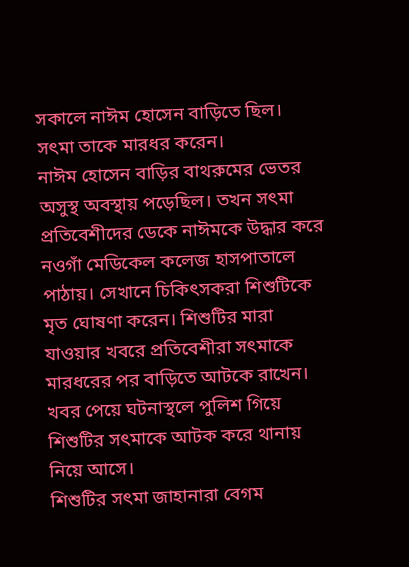সকালে নাঈম হোসেন বাড়িতে ছিল। সৎমা তাকে মারধর করেন।
নাঈম হোসেন বাড়ির বাথরুমের ভেতর অসুস্থ অবস্থায় পড়েছিল। তখন সৎমা প্রতিবেশীদের ডেকে নাঈমকে উদ্ধার করে নওগাঁ মেডিকেল কলেজ হাসপাতালে পাঠায়। সেখানে চিকিৎসকরা শিশুটিকে মৃত ঘোষণা করেন। শিশুটির মারা যাওয়ার খবরে প্রতিবেশীরা সৎমাকে মারধরের পর বাড়িতে আটকে রাখেন। খবর পেয়ে ঘটনাস্থলে পুলিশ গিয়ে শিশুটির সৎমাকে আটক করে থানায় নিয়ে আসে।
শিশুটির সৎমা জাহানারা বেগম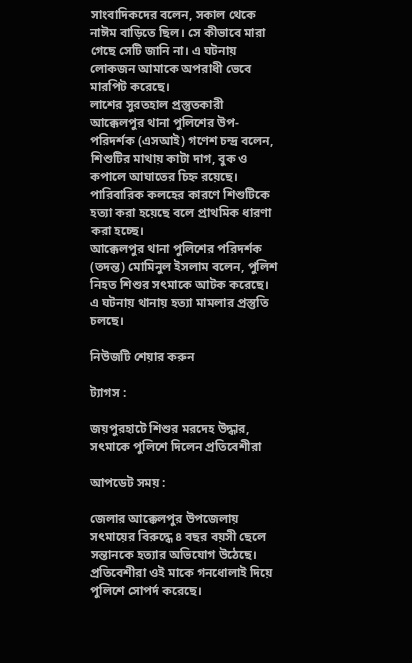সাংবাদিকদের বলেন, সকাল থেকে নাঈম বাড়িতে ছিল। সে কীভাবে মারা গেছে সেটি জানি না। এ ঘটনায় লোকজন আমাকে অপরাধী ভেবে মারপিট করেছে।
লাশের সুরতহাল প্রস্তুতকারী আক্কেলপুর থানা পুলিশের উপ-পরিদর্শক (এসআই) গণেশ চন্দ্র বলেন, শিশুটির মাথায় কাটা দাগ, বুক ও কপালে আঘাতের চিহ্ন রয়েছে। পারিবারিক কলহের কারণে শিশুটিকে হত্যা করা হয়েছে বলে প্রাথমিক ধারণা করা হচ্ছে।
আক্কেলপুর থানা পুলিশের পরিদর্শক (তদন্ত) মোমিনুল ইসলাম বলেন, পুলিশ নিহত শিশুর সৎমাকে আটক করেছে। এ ঘটনায় থানায় হত্যা মামলার প্রস্তুতি চলছে।

নিউজটি শেয়ার করুন

ট্যাগস :

জয়পুরহাটে শিশুর মরদেহ উদ্ধার, সৎমাকে পুলিশে দিলেন প্রতিবেশীরা

আপডেট সময় :

জেলার আক্কেলপুর উপজেলায় সৎমায়ের বিরুদ্ধে ৪ বছর বয়সী ছেলে সন্তানকে হত্যার অভিযোগ উঠেছে। প্রতিবেশীরা ওই মাকে গনধোলাই দিয়ে পুলিশে সোপর্দ করেছে।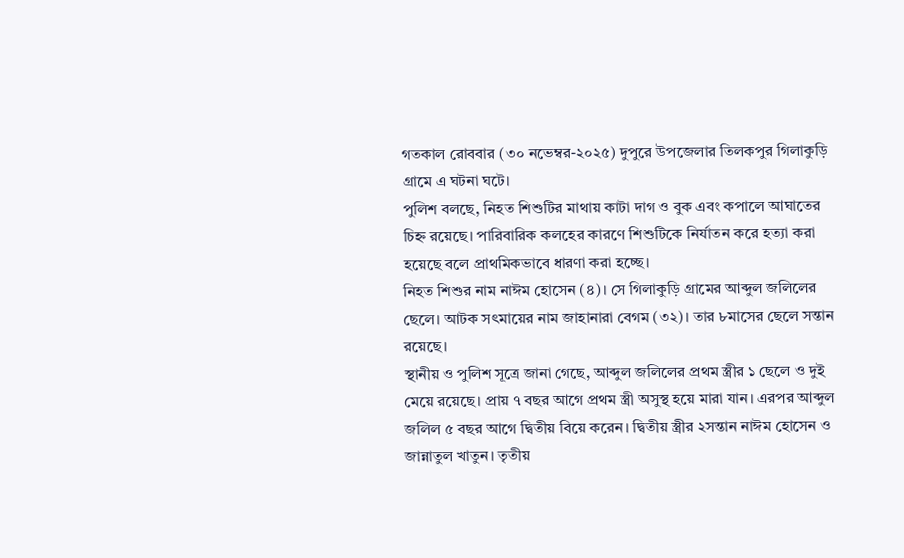গতকাল রোববার (৩০ নভেম্বর-২০২৫) দুপুরে উপজেলার তিলকপুর গিলাকুড়ি গ্রামে এ ঘটনা ঘটে।
পুলিশ বলছে, নিহত শিশুটির মাথায় কাটা দাগ ও বুক এবং কপালে আঘাতের চিহ্ন রয়েছে। পারিবারিক কলহের কারণে শিশুটিকে নির্যাতন করে হত্যা করা হয়েছে বলে প্রাথমিকভাবে ধারণা করা হচ্ছে।
নিহত শিশুর নাম নাঈম হোসেন (৪)। সে গিলাকুড়ি গ্রামের আব্দুল জলিলের ছেলে। আটক সৎমায়ের নাম জাহানারা বেগম (৩২)। তার ৮মাসের ছেলে সন্তান রয়েছে।
স্থানীয় ও পুলিশ সূত্রে জানা গেছে, আব্দুল জলিলের প্রথম স্ত্রীর ১ ছেলে ও দুই মেয়ে রয়েছে। প্রায় ৭ বছর আগে প্রথম স্ত্রী অসুস্থ হয়ে মারা যান। এরপর আব্দুল জলিল ৫ বছর আগে দ্বিতীয় বিয়ে করেন। দ্বিতীয় স্ত্রীর ২সন্তান নাঈম হোসেন ও জান্নাতুল খাতুন। তৃতীয়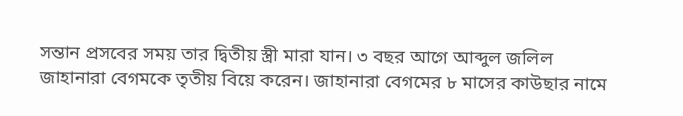সন্তান প্রসবের সময় তার দ্বিতীয় স্ত্রী মারা যান। ৩ বছর আগে আব্দুল জলিল জাহানারা বেগমকে তৃতীয় বিয়ে করেন। জাহানারা বেগমের ৮ মাসের কাউছার নামে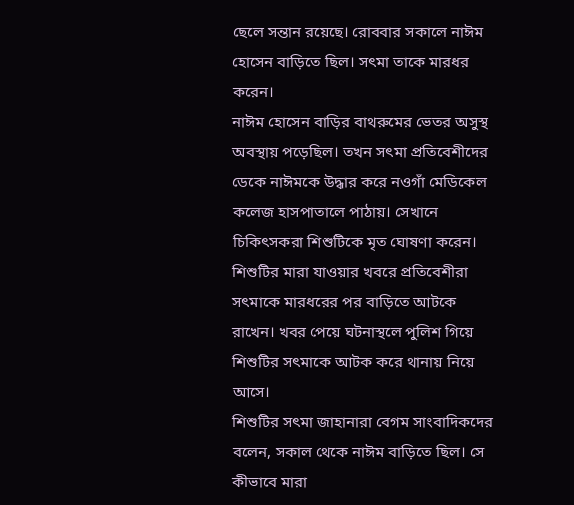ছেলে সন্তান রয়েছে। রোববার সকালে নাঈম হোসেন বাড়িতে ছিল। সৎমা তাকে মারধর করেন।
নাঈম হোসেন বাড়ির বাথরুমের ভেতর অসুস্থ অবস্থায় পড়েছিল। তখন সৎমা প্রতিবেশীদের ডেকে নাঈমকে উদ্ধার করে নওগাঁ মেডিকেল কলেজ হাসপাতালে পাঠায়। সেখানে চিকিৎসকরা শিশুটিকে মৃত ঘোষণা করেন। শিশুটির মারা যাওয়ার খবরে প্রতিবেশীরা সৎমাকে মারধরের পর বাড়িতে আটকে রাখেন। খবর পেয়ে ঘটনাস্থলে পুলিশ গিয়ে শিশুটির সৎমাকে আটক করে থানায় নিয়ে আসে।
শিশুটির সৎমা জাহানারা বেগম সাংবাদিকদের বলেন, সকাল থেকে নাঈম বাড়িতে ছিল। সে কীভাবে মারা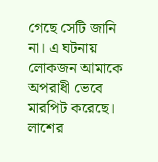গেছে সেটি জানি না। এ ঘটনায় লোকজন আমাকে অপরাধী ভেবে মারপিট করেছে।
লাশের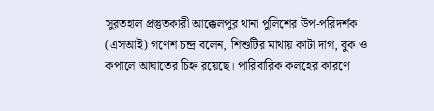সুরতহাল প্রস্তুতকারী আক্কেলপুর থানা পুলিশের উপ-পরিদর্শক (এসআই) গণেশ চন্দ্র বলেন, শিশুটির মাথায় কাটা দাগ, বুক ও কপালে আঘাতের চিহ্ন রয়েছে। পারিবারিক কলহের কারণে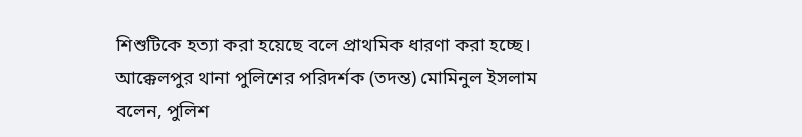শিশুটিকে হত্যা করা হয়েছে বলে প্রাথমিক ধারণা করা হচ্ছে।
আক্কেলপুর থানা পুলিশের পরিদর্শক (তদন্ত) মোমিনুল ইসলাম বলেন, পুলিশ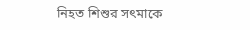নিহত শিশুর সৎমাকে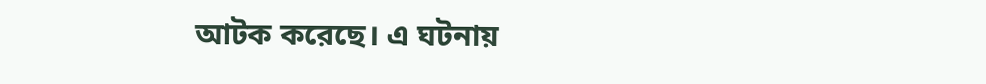আটক করেছে। এ ঘটনায়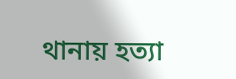থানায় হত্যা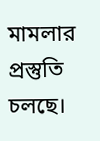মামলার প্রস্তুতি চলছে।